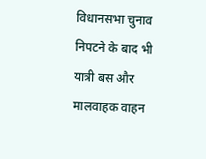विधानसभा चुनाव निपटने के बाद भी यात्री बस और मालवाहक वाहन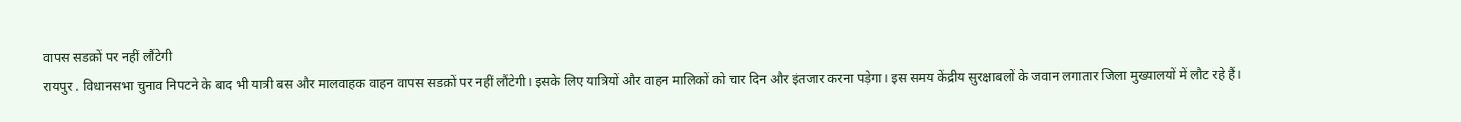वापस सडक़ों पर नहीं लौंटेगी
रायपुर . विधानसभा चुनाव निपटने के बाद भी यात्री बस और मालवाहक वाहन वापस सडक़ों पर नहीं लौंटेगी। इसके लिए यात्रियों और वाहन मालिकों को चार दिन और इंतजार करना पड़ेगा। इस समय केंद्रीय सुरक्षाबलों के जवान लगातार जिला मुख्यालयों में लौट रहे हैं।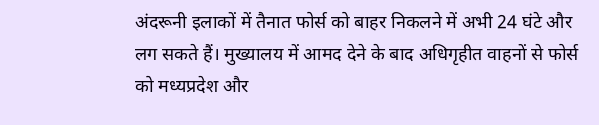अंदरूनी इलाकों में तैनात फोर्स को बाहर निकलने में अभी 24 घंटे और लग सकते हैं। मुख्यालय में आमद देने के बाद अधिगृहीत वाहनों से फोर्स को मध्यप्रदेश और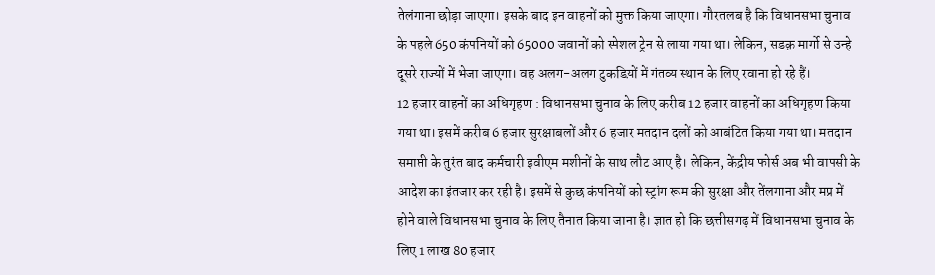तेलंगाना छोड़ा जाएगा। इसके बाद इन वाहनों को मुक्त किया जाएगा। गौरतलब है कि विधानसभा चुनाव के पहले 650 कंपनियों को 65000 जवानों को स्पेशल ट्रेन से लाया गया था। लेकिन, सडक़ मार्गो से उन्हे दूसरे राज्यों में भेजा जाएगा। वह अलग-अलग टुकडिय़ों में गंतव्य स्थान के लिए रवाना हो रहे हैं।
12 हजार वाहनों का अधिगृहण : विधानसभा चुनाव के लिए करीब 12 हजार वाहनों का अधिगृहण किया गया था। इसमें करीब 6 हजार सुरक्षाबलों और 6 हजार मतदान दलों को आबंटित किया गया था। मतदान समाप्ती के तुरंत बाद कर्मचारी इवीएम मशीनों के साथ लौट आए है। लेकिन, केंद्रीय फोर्स अब भी वापसी के आदेश का इंतजार कर रही है। इसमें से कुछ कंपनियों को स्ट्रांग रूम की सुरक्षा और तेंलगाना और मप्र में होने वाले विधानसभा चुनाव के लिए तैनात किया जाना है। ज्ञात हो कि छत्तीसगढ़ में विधानसभा चुनाव के लिए 1 लाख 80 हजार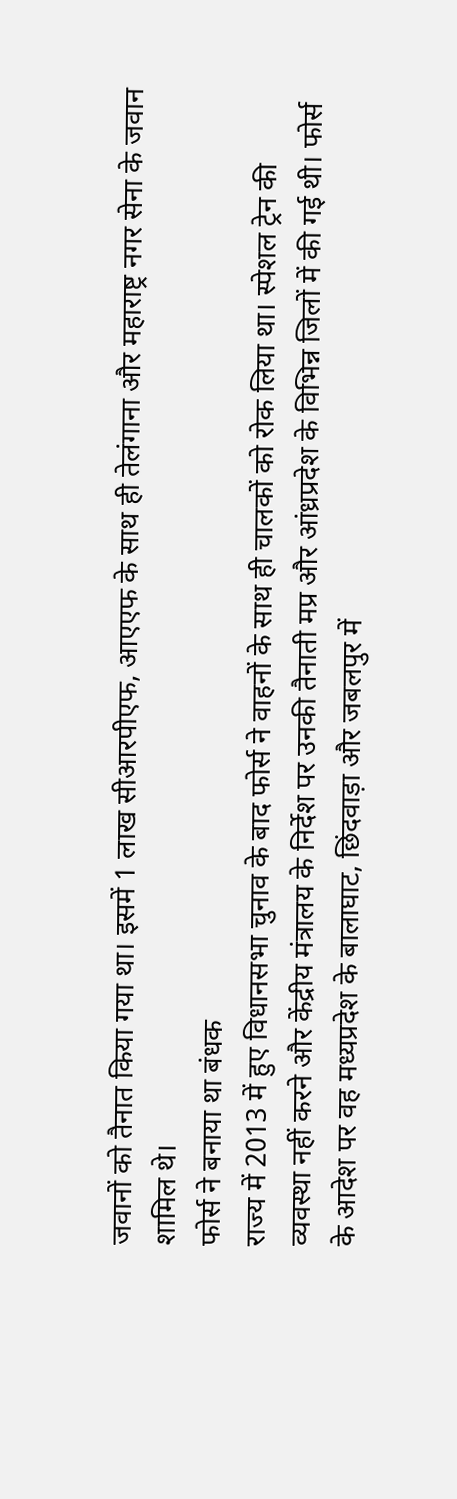जवानों को तैनात किया गया था। इसमें 1 लाख सीआरपीएफ, आएएफ के साथ ही तेलंगाना और महाराष्ट्र नगर सेना के जवान शामिल थे।
फोर्स ने बनाया था बंधक
राज्य में 2013 में हुए विधानसभा चुनाव के बाद फोर्स ने वाहनों के साथ ही चालकों को रोक लिया था। स्पेशल ट्रेन की व्यवस्था नहीं करने और केंद्रीय मंत्रालय के निर्देश पर उनकी तैनाती मप्र और आंध्रप्रदेश के विभिन्न जिलों में की गई थी। फोर्स के आदेश पर वह मध्यप्रदेश के बालाघाट, छिंदवाड़ा और जबलपुर में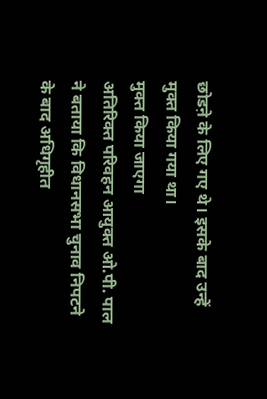छोडऩे के लिए गए थे। इसके बाद उन्हें मुक्त किया गया था।
मुक्त किया जाएगा
अतिरिक्त परिवहन आयुक्त ओ.पी. पाल ने बताया कि विधानसभा चुनाव निपटने के बाद अधिगृहीत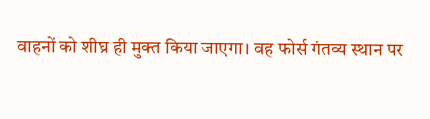वाहनों को शीघ्र ही मुक्त किया जाएगा। वह फोर्स गंतव्य स्थान पर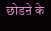छोडऩे के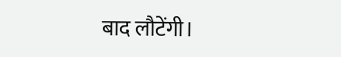बाद लौटेंगी।